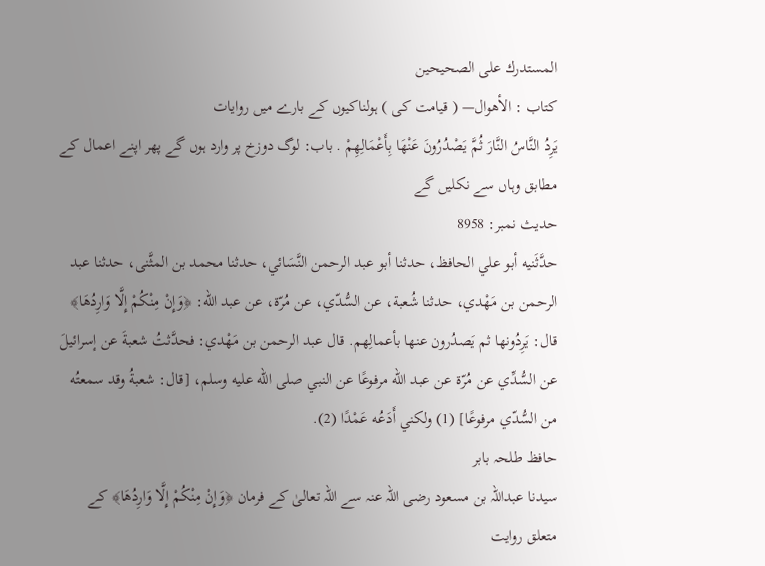المستدرك على الصحيحين
كتاب : الأهوال— ( قیامت کی ) ہولناکیوں کے بارے میں روایات
يَرِدُ النَّاسُ النَّارَ ثُمَّ يَصْدُرُونَ عَنْهَا بِأَعْمَالِهِمْ . باب: لوگ دوزخ پر وارد ہوں گے پھر اپنے اعمال کے مطابق وہاں سے نکلیں گے
حدیث نمبر: 8958
حدَّثَنيه أبو علي الحافظ، حدثنا أبو عبد الرحمن النَّسَائي، حدثنا محمد بن المثَّنى، حدثنا عبد الرحمن بن مَهْدي، حدثنا شُعبة، عن السُّدّي، عن مُرّة، عن عبد الله: ﴿وَإِنْ مِنْكُمْ إِلَّا وَارِدُهَا﴾ قال: يَرِدُونها ثم يَصدُرون عنها بأعمالِهم. قال عبد الرحمن بن مَهْدي: فحدَّثتُ شعبةَ عن إسرائيلَ عن السُّدِّي عن مُرّة عن عبد الله مرفوعًا عن النبي صلى الله عليه وسلم، [قال: شعبةُ وقد سمعتُه من السُّدّي مرفوعًا] (1) ولكني أَدَعُه عَمْدًا (2).
حافظ طلحہ بابر
سیدنا عبداللہ بن مسعود رضی اللہ عنہ سے اللہ تعالیٰ کے فرمان ﴿وَإِنْ مِنْكُمْ إِلَّا وَارِدُهَا﴾ کے متعلق روایت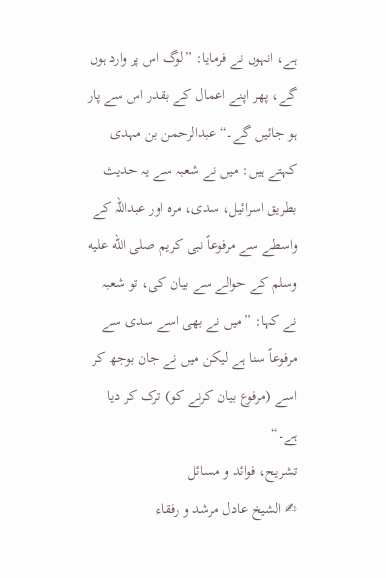ہے، انہوں نے فرمایا: ”لوگ اس پر وارد ہوں گے، پھر اپنے اعمال کے بقدر اس سے پار ہو جائیں گے۔“ عبدالرحمن بن مہدی کہتے ہیں: میں نے شعبہ سے یہ حدیث بطریق اسرائیل، سدی، مرہ اور عبداللہ کے واسطے سے مرفوعاً نبی کریم صلى الله عليه وسلم کے حوالے سے بیان کی، تو شعبہ نے کہا: ”میں نے بھی اسے سدی سے مرفوعاً سنا ہے لیکن میں نے جان بوجھ کر اسے (مرفوع بیان کرنے کو) ترک کر دیا ہے۔“
تشریح، فوائد و مسائل
✍ الشیخ عادل مرشد و رفقاء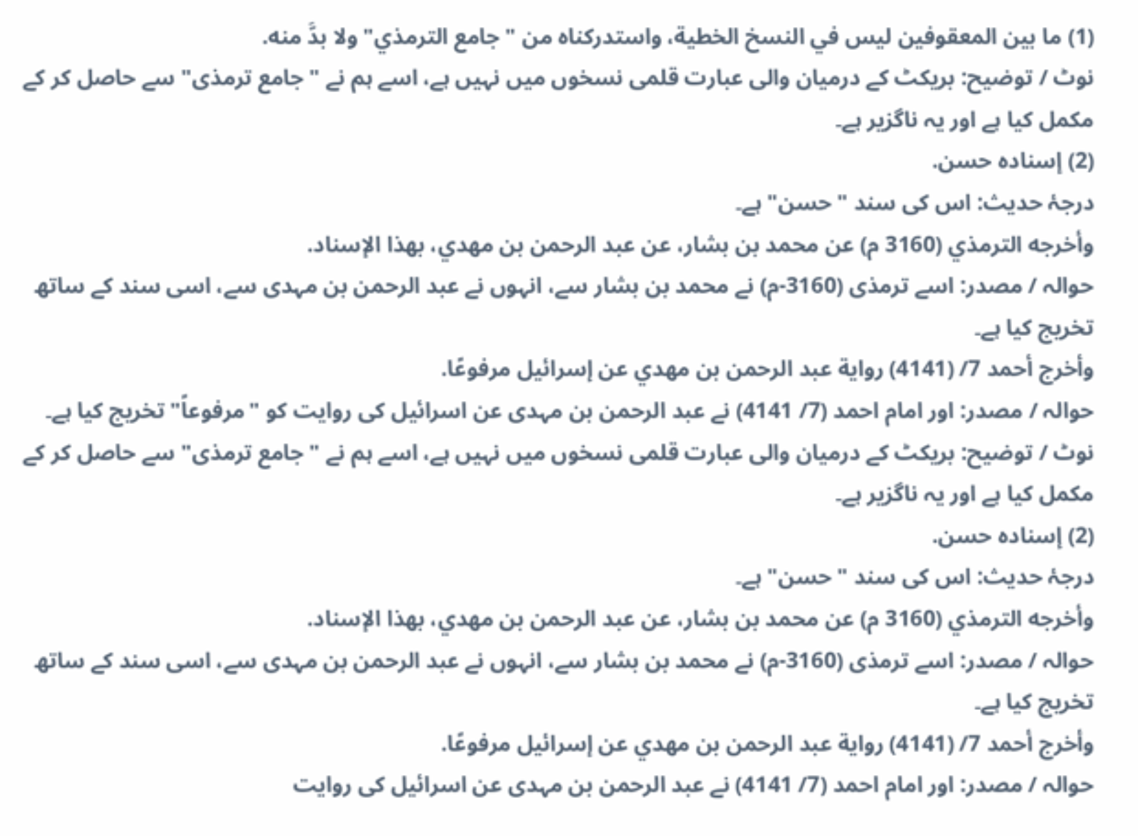(1) ما بين المعقوفين ليس في النسخ الخطية، واستدركناه من "جامع الترمذي" ولا بدَّ منه.
نوٹ / توضیح: بریکٹ کے درمیان والی عبارت قلمی نسخوں میں نہیں ہے، اسے ہم نے "جامع ترمذی" سے حاصل کر کے مکمل کیا ہے اور یہ ناگزیر ہے۔
(2) إسناده حسن.
درجۂ حدیث: اس کی سند "حسن" ہے۔
وأخرجه الترمذي (3160 م) عن محمد بن بشار، عن عبد الرحمن بن مهدي، بهذا الإسناد.
حوالہ / مصدر: اسے ترمذی (3160-م) نے محمد بن بشار سے، انہوں نے عبد الرحمن بن مہدی سے، اسی سند کے ساتھ تخریج کیا ہے۔
وأخرج أحمد 7/ (4141) رواية عبد الرحمن بن مهدي عن إسرائيل مرفوعًا.
حوالہ / مصدر: اور امام احمد (7/ 4141) نے عبد الرحمن بن مہدی عن اسرائیل کی روایت کو "مرفوعاً" تخریج کیا ہے۔
نوٹ / توضیح: بریکٹ کے درمیان والی عبارت قلمی نسخوں میں نہیں ہے، اسے ہم نے "جامع ترمذی" سے حاصل کر کے مکمل کیا ہے اور یہ ناگزیر ہے۔
(2) إسناده حسن.
درجۂ حدیث: اس کی سند "حسن" ہے۔
وأخرجه الترمذي (3160 م) عن محمد بن بشار، عن عبد الرحمن بن مهدي، بهذا الإسناد.
حوالہ / مصدر: اسے ترمذی (3160-م) نے محمد بن بشار سے، انہوں نے عبد الرحمن بن مہدی سے، اسی سند کے ساتھ تخریج کیا ہے۔
وأخرج أحمد 7/ (4141) رواية عبد الرحمن بن مهدي عن إسرائيل مرفوعًا.
حوالہ / مصدر: اور امام احمد (7/ 4141) نے عبد الرحمن بن مہدی عن اسرائیل کی روایت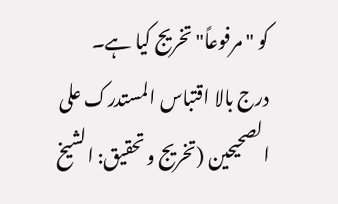کو "مرفوعاً" تخریج کیا ہے۔
درج بالا اقتباس المستدرک علی الصحیحین (تخریج و تحقیق: الشیخ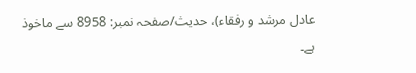عادل مرشد و رفقاء)، حدیث/صفحہ نمبر: 8958 سے ماخوذ ہے۔